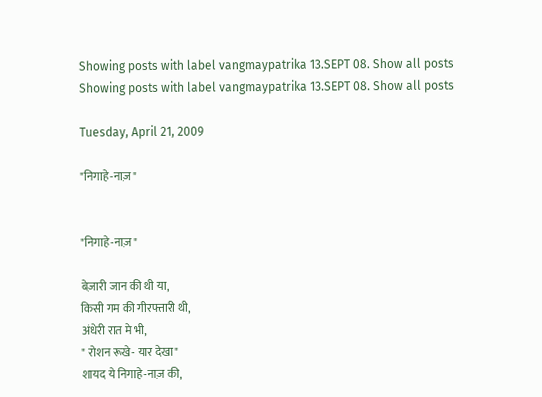Showing posts with label vangmaypatrika 13.SEPT 08. Show all posts
Showing posts with label vangmaypatrika 13.SEPT 08. Show all posts

Tuesday, April 21, 2009

"निगाहे-नाज़"


"निगाहे-नाज़"

बेज़ारी जान की थी या,
किसी गम की गीरफ्तारी थी,
अंधेरी रात मे भी,
" रोशन रूखे- यार देखा"
शायद ये निगाहे-नाज़ की,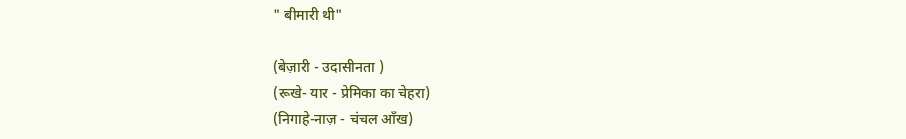" बीमारी थी"

(बेज़ारी - उदासीनता )
(रूखे- यार - प्रेमिका का चेहरा)
(निगाहे-नाज़ - चंचल आँख)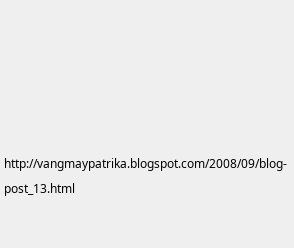http://vangmaypatrika.blogspot.com/2008/09/blog-post_13.html